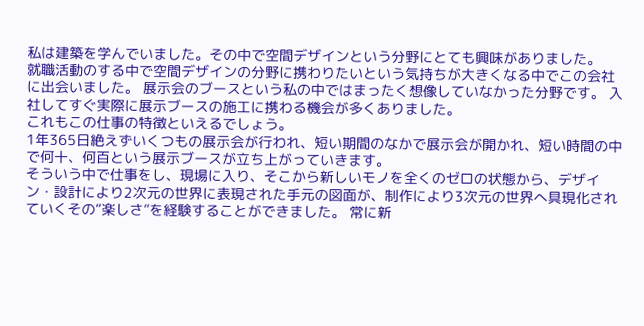私は建築を学んでいました。その中で空間デザインという分野にとても興味がありました。
就職活動のする中で空間デザインの分野に携わりたいという気持ちが大きくなる中でこの会社に出会いました。 展示会のブースという私の中ではまったく想像していなかった分野です。 入社してすぐ実際に展示ブースの施工に携わる機会が多くありました。
これもこの仕事の特徴といえるでしょう。
1年365日絶えずいくつもの展示会が行われ、短い期間のなかで展示会が開かれ、短い時間の中で何十、何百という展示ブースが立ち上がっていきます。
そういう中で仕事をし、現場に入り、そこから新しいモノを全くのゼロの状態から、デザイン・設計により2次元の世界に表現された手元の図面が、制作により3次元の世界へ具現化されていくその“楽しさ”を経験することができました。 常に新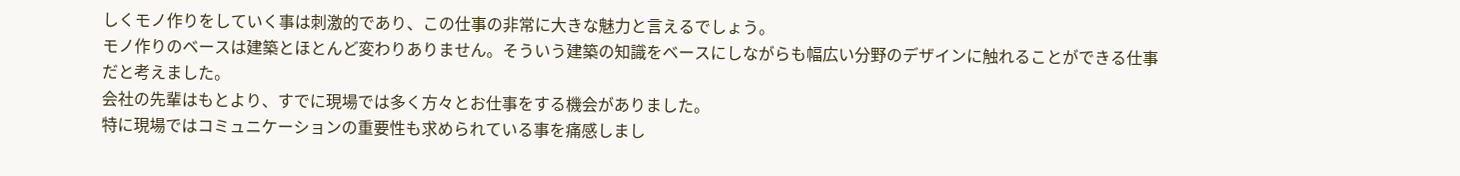しくモノ作りをしていく事は刺激的であり、この仕事の非常に大きな魅力と言えるでしょう。
モノ作りのベースは建築とほとんど変わりありません。そういう建築の知識をベースにしながらも幅広い分野のデザインに触れることができる仕事だと考えました。
会社の先輩はもとより、すでに現場では多く方々とお仕事をする機会がありました。
特に現場ではコミュニケーションの重要性も求められている事を痛感しまし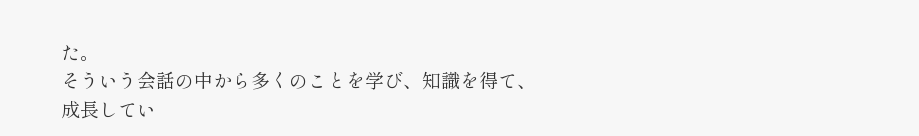た。
そういう会話の中から多くのことを学び、知識を得て、成長してい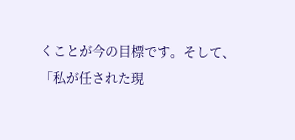くことが今の目標です。そして、「私が任された現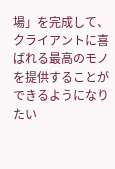場」を完成して、クライアントに喜ばれる最高のモノを提供することができるようになりたい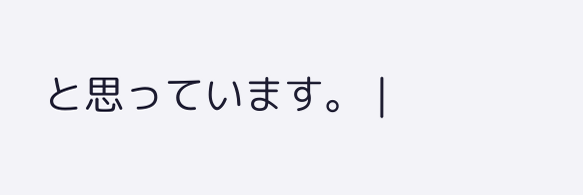と思っています。 |